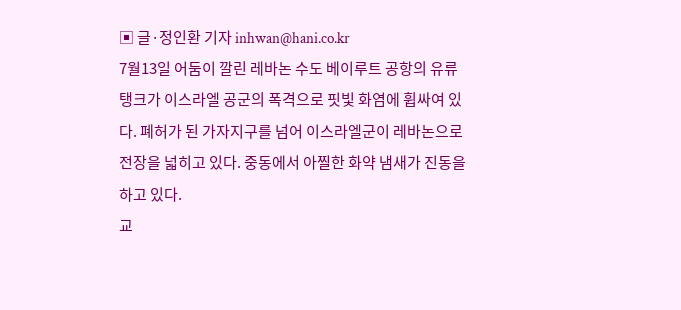▣ 글·정인환 기자 inhwan@hani.co.kr
7월13일 어둠이 깔린 레바논 수도 베이루트 공항의 유류탱크가 이스라엘 공군의 폭격으로 핏빛 화염에 휩싸여 있다. 폐허가 된 가자지구를 넘어 이스라엘군이 레바논으로 전장을 넓히고 있다. 중동에서 아찔한 화약 냄새가 진동을 하고 있다.
교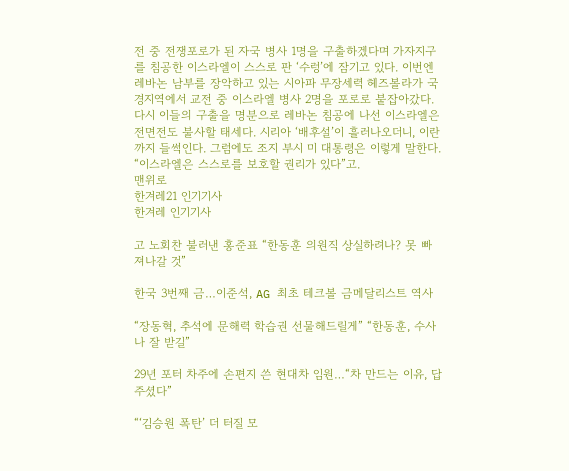전 중 전쟁포로가 된 자국 병사 1명을 구출하겠다며 가자지구를 침공한 이스라엘이 스스로 판 ‘수렁’에 잠기고 있다. 이번엔 레바논 남부를 장악하고 있는 시아파 무장세력 헤즈볼라가 국경지역에서 교전 중 이스라엘 병사 2명을 포로로 붙잡아갔다. 다시 이들의 구출을 명분으로 레바논 침공에 나선 이스라엘은 전면전도 불사할 태세다. 시리아 ‘배후설’이 흘러나오더니, 이란까지 들썩인다. 그럼에도 조지 부시 미 대통령은 이렇게 말한다. “이스라엘은 스스로를 보호할 권리가 있다”고.
맨위로
한겨레21 인기기사
한겨레 인기기사

고 노회찬 불러낸 홍준표 “한동훈 의원직 상실하려나? 못 빠져나갈 것”

한국 3번째 금…이준석, AG 최초 테크볼 금메달리스트 역사

“장동혁, 추석에 문해력 학습권 선물해드릴게” “한동훈, 수사나 잘 받길”

29년 포터 차주에 손편지 쓴 현대차 임원…“차 만드는 이유, 답 주셨다”

“‘김승원 폭탄’ 더 터질 모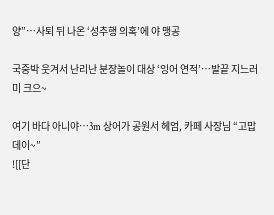양”…사퇴 뒤 나온 ‘성추행 의혹’에 야 맹공

국중박 웃겨서 난리난 분장놀이 대상 ‘잉어 연적’…발끝 지느러미 크으~

여기 바다 아니야…3m 상어가 공원서 헤엄, 카페 사장님 “고맙데이~”
![[단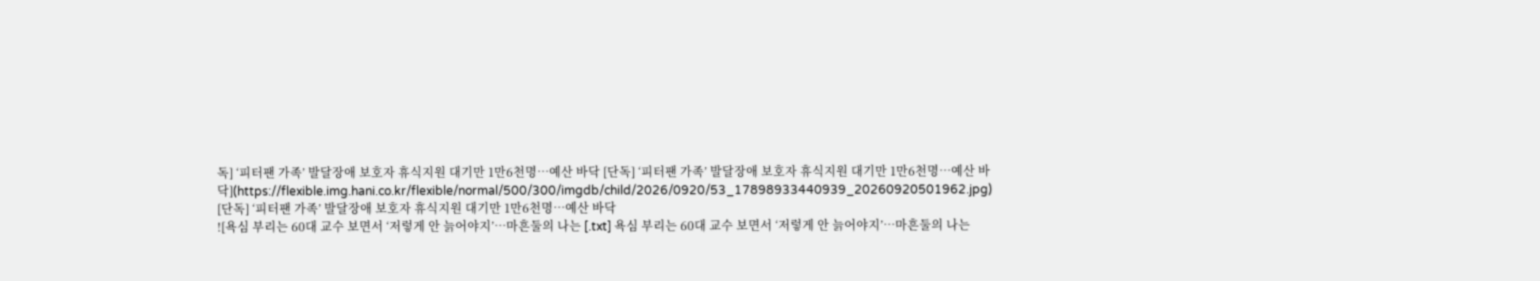독] ‘피터팬 가족’ 발달장애 보호자 휴식지원 대기만 1만6천명…예산 바닥 [단독] ‘피터팬 가족’ 발달장애 보호자 휴식지원 대기만 1만6천명…예산 바닥](https://flexible.img.hani.co.kr/flexible/normal/500/300/imgdb/child/2026/0920/53_17898933440939_20260920501962.jpg)
[단독] ‘피터팬 가족’ 발달장애 보호자 휴식지원 대기만 1만6천명…예산 바닥
![욕심 부리는 60대 교수 보면서 ‘저렇게 안 늙어야지’…마흔둘의 나는 [.txt] 욕심 부리는 60대 교수 보면서 ‘저렇게 안 늙어야지’…마흔둘의 나는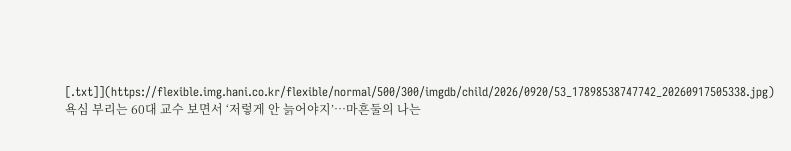[.txt]](https://flexible.img.hani.co.kr/flexible/normal/500/300/imgdb/child/2026/0920/53_17898538747742_20260917505338.jpg)
욕심 부리는 60대 교수 보면서 ‘저렇게 안 늙어야지’…마흔둘의 나는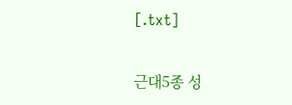[.txt]

근대5종 성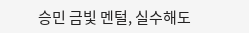승민 금빛 멘털, 실수해도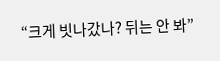“크게 빗나갔나? 뒤는 안 봐”